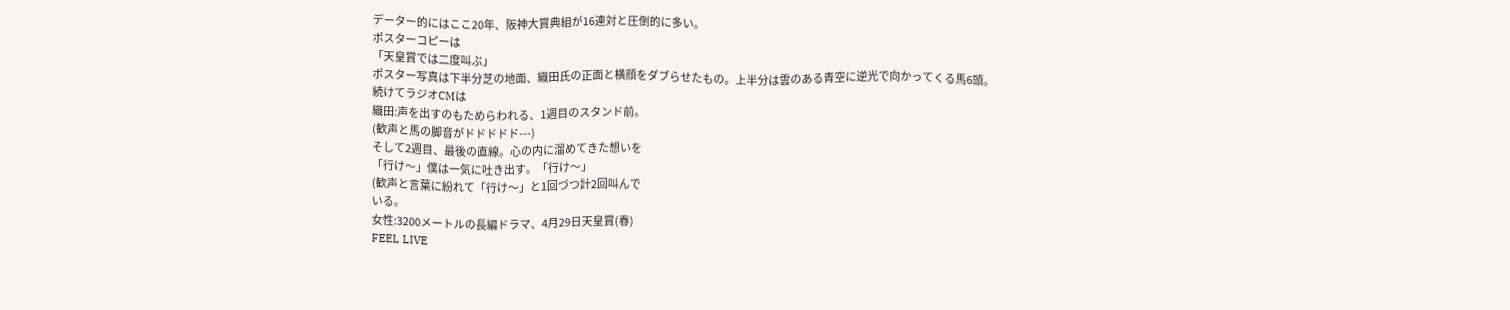データー的にはここ20年、阪神大賞典組が16連対と圧倒的に多い。
ポスターコピーは
「天皇賞では二度叫ぶ」
ポスター写真は下半分芝の地面、織田氏の正面と横顔をダブらせたもの。上半分は雲のある青空に逆光で向かってくる馬6頭。
続けてラジオCMは
織田:声を出すのもためらわれる、1週目のスタンド前。
(歓声と馬の脚音がドドドドド---)
そして2週目、最後の直線。心の内に溜めてきた想いを
「行け〜」僕は一気に吐き出す。「行け〜」
(歓声と言葉に紛れて「行け〜」と1回づつ計2回叫んで
いる。
女性:3200メートルの長編ドラマ、4月29日天皇賞(春)
FEEL LIVE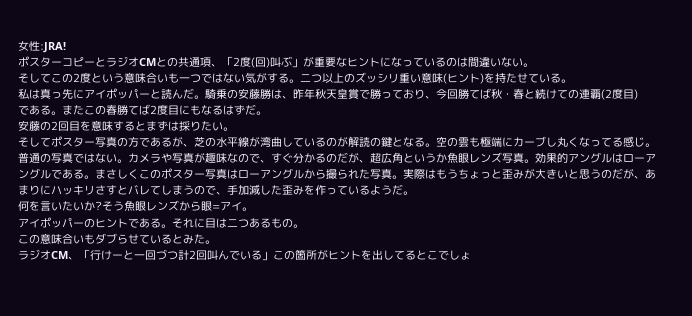女性:JRA!
ポスターコピーとラジオCMとの共通項、「2度(回)叫ぶ」が重要なヒントになっているのは間違いない。
そしてこの2度という意味合いも一つではない気がする。二つ以上のズッシリ重い意味(ヒント)を持たせている。
私は真っ先にアイポッパーと読んだ。騎乗の安藤勝は、昨年秋天皇賞で勝っており、今回勝てば秋・春と続けての連覇(2度目)
である。またこの春勝てば2度目にもなるはずだ。
安藤の2回目を意味するとまずは採りたい。
そしてポスター写真の方であるが、芝の水平線が湾曲しているのが解読の鍵となる。空の雲も極端にカーブし丸くなってる感じ。
普通の写真ではない。カメラや写真が趣味なので、すぐ分かるのだが、超広角というか魚眼レンズ写真。効果的アングルはローアングルである。まさしくこのポスター写真はローアングルから撮られた写真。実際はもうちょっと歪みが大きいと思うのだが、あまりにハッキリさすとバレてしまうので、手加減した歪みを作っているようだ。
何を言いたいか?そう魚眼レンズから眼=アイ。
アイポッパーのヒントである。それに目は二つあるもの。
この意味合いもダブらせているとみた。
ラジオCM、「行けーと一回づつ計2回叫んでいる」この箇所がヒントを出してるとこでしょ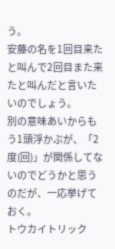う。
安藤の名を1回目来たと叫んで2回目また来たと叫んだと言いたいのでしょう。
別の意味あいからもう1頭浮かぶが、「2度(回)」が関係してないのでどうかと思うのだが、一応挙げておく。
トウカイトリック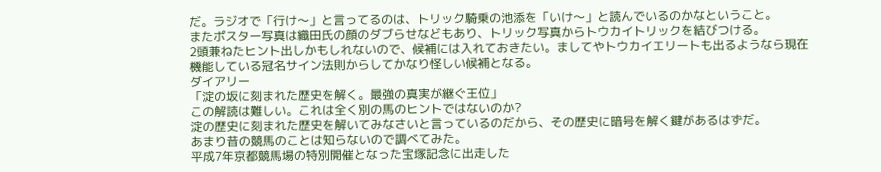だ。ラジオで「行け〜」と言ってるのは、トリック騎乗の池添を「いけ〜」と読んでいるのかなということ。
またポスター写真は織田氏の顔のダブらせなどもあり、トリック写真からトウカイトリックを結びつける。
2頭兼ねたヒント出しかもしれないので、候補には入れておきたい。ましてやトウカイエリートも出るようなら現在機能している冠名サイン法則からしてかなり怪しい候補となる。
ダイアリー
「淀の坂に刻まれた歴史を解く。最強の真実が継ぐ王位」
この解読は難しい。これは全く別の馬のヒントではないのか?
淀の歴史に刻まれた歴史を解いてみなさいと言っているのだから、その歴史に暗号を解く鍵があるはずだ。
あまり昔の競馬のことは知らないので調べてみた。
平成7年京都競馬場の特別開催となった宝塚記念に出走した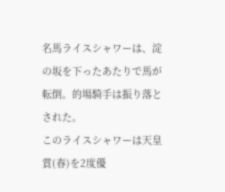名馬ライスシャワーは、淀の坂を下ったあたりで馬が転倒。的場騎手は振り落とされた。
このライスシャワーは天皇賞(春)を2度優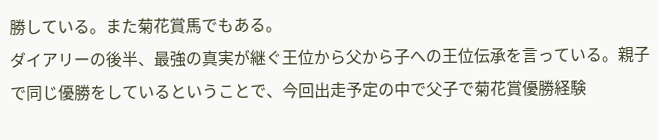勝している。また菊花賞馬でもある。
ダイアリーの後半、最強の真実が継ぐ王位から父から子への王位伝承を言っている。親子で同じ優勝をしているということで、今回出走予定の中で父子で菊花賞優勝経験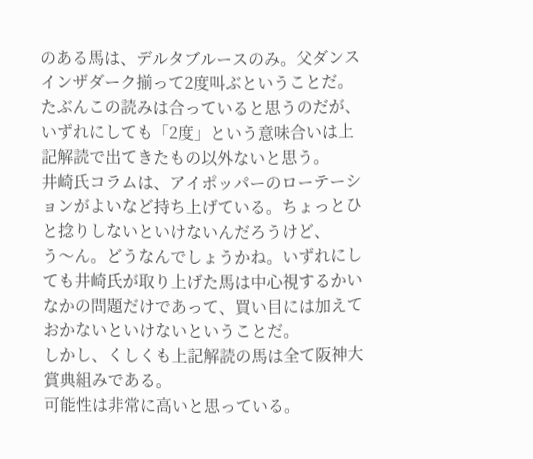のある馬は、デルタブルースのみ。父ダンスインザダーク揃って2度叫ぶということだ。
たぶんこの読みは合っていると思うのだが、いずれにしても「2度」という意味合いは上記解読で出てきたもの以外ないと思う。
井崎氏コラムは、アイポッパーのローテーションがよいなど持ち上げている。ちょっとひと捻りしないといけないんだろうけど、
う〜ん。どうなんでしょうかね。いずれにしても井崎氏が取り上げた馬は中心視するかいなかの問題だけであって、買い目には加えておかないといけないということだ。
しかし、くしくも上記解読の馬は全て阪神大賞典組みである。
可能性は非常に高いと思っている。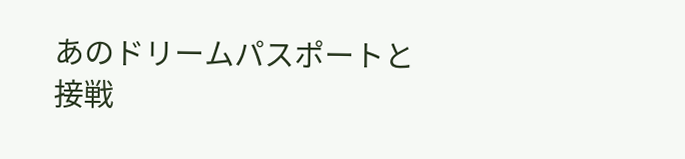あのドリームパスポートと接戦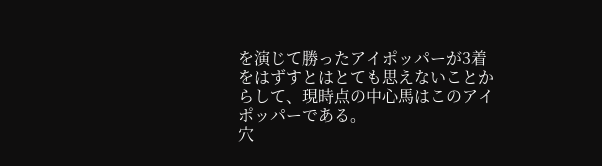を演じて勝ったアイポッパーが3着をはずすとはとても思えないことからして、現時点の中心馬はこのアイポッパーである。
穴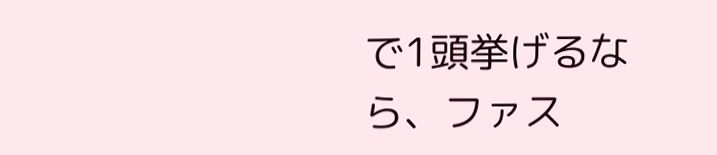で1頭挙げるなら、ファス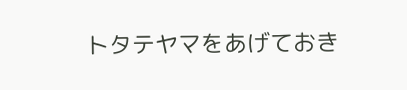トタテヤマをあげておき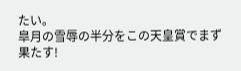たい。
皐月の雪辱の半分をこの天皇賞でまず果たす!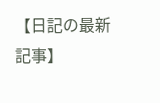【日記の最新記事】